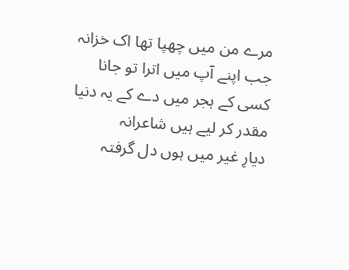مرے من میں چھپا تھا اک خزانہ
جب اپنے آپ میں اترا تو جانا
کسی کے ہجر میں دے کے یہ دنیا
مقدر کر لیے ہیں شاعرانہ
دیارِ غیر میں ہوں دل گرفتہ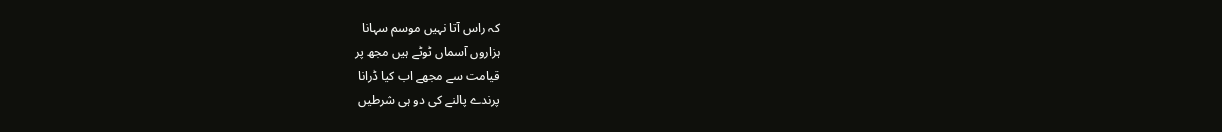کہ راس آتا نہیں موسم سہانا
ہزاروں آسماں ٹوٹے ہیں مجھ پر
قیامت سے مجھے اب کیا ڈرانا
پرندے پالنے کی دو ہی شرطیں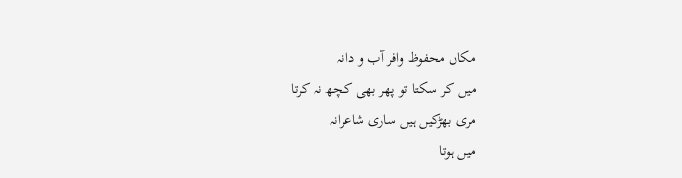مکاں محفوظ وافر آب و دانہ
میں کر سکتا تو پھر بھی کچھ نہ کرتا
مری بھڑکیں ہیں ساری شاعرانہ
میں ہوتا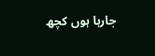جارہا ہوں کچھ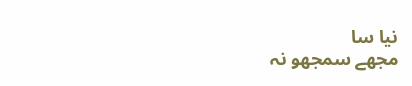نیا سا
مجھے سمجھو نہ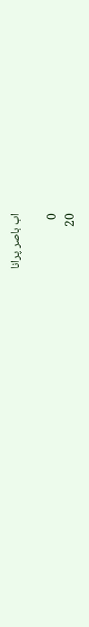اب باصر پرانا

0
20